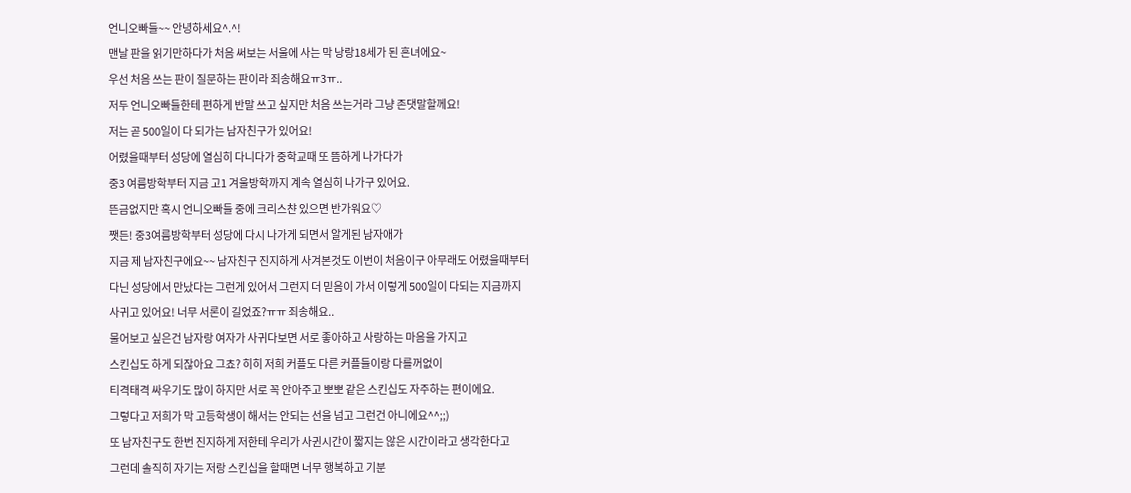언니오빠들~~ 안녕하세요^.^!
맨날 판을 읽기만하다가 처음 써보는 서울에 사는 막 낭랑18세가 된 흔녀에요~
우선 처음 쓰는 판이 질문하는 판이라 죄송해요ㅠ3ㅠ..
저두 언니오빠들한테 편하게 반말 쓰고 싶지만 처음 쓰는거라 그냥 존댓말할께요!
저는 곧 500일이 다 되가는 남자친구가 있어요!
어렸을때부터 성당에 열심히 다니다가 중학교때 또 뜸하게 나가다가
중3 여름방학부터 지금 고1 겨울방학까지 계속 열심히 나가구 있어요.
뜬금없지만 혹시 언니오빠들 중에 크리스챤 있으면 반가워요♡
쨋든! 중3여름방학부터 성당에 다시 나가게 되면서 알게된 남자애가
지금 제 남자친구에요~~ 남자친구 진지하게 사겨본것도 이번이 처음이구 아무래도 어렸을때부터
다닌 성당에서 만났다는 그런게 있어서 그런지 더 믿음이 가서 이렇게 500일이 다되는 지금까지
사귀고 있어요! 너무 서론이 길었죠?ㅠㅠ 죄송해요..
물어보고 싶은건 남자랑 여자가 사귀다보면 서로 좋아하고 사랑하는 마음을 가지고
스킨십도 하게 되잖아요 그쵸? 히히 저희 커플도 다른 커플들이랑 다를꺼없이
티격태격 싸우기도 많이 하지만 서로 꼭 안아주고 뽀뽀 같은 스킨십도 자주하는 편이에요.
그렇다고 저희가 막 고등학생이 해서는 안되는 선을 넘고 그런건 아니에요^^;;)
또 남자친구도 한번 진지하게 저한테 우리가 사귄시간이 짧지는 않은 시간이라고 생각한다고
그런데 솔직히 자기는 저랑 스킨십을 할때면 너무 행복하고 기분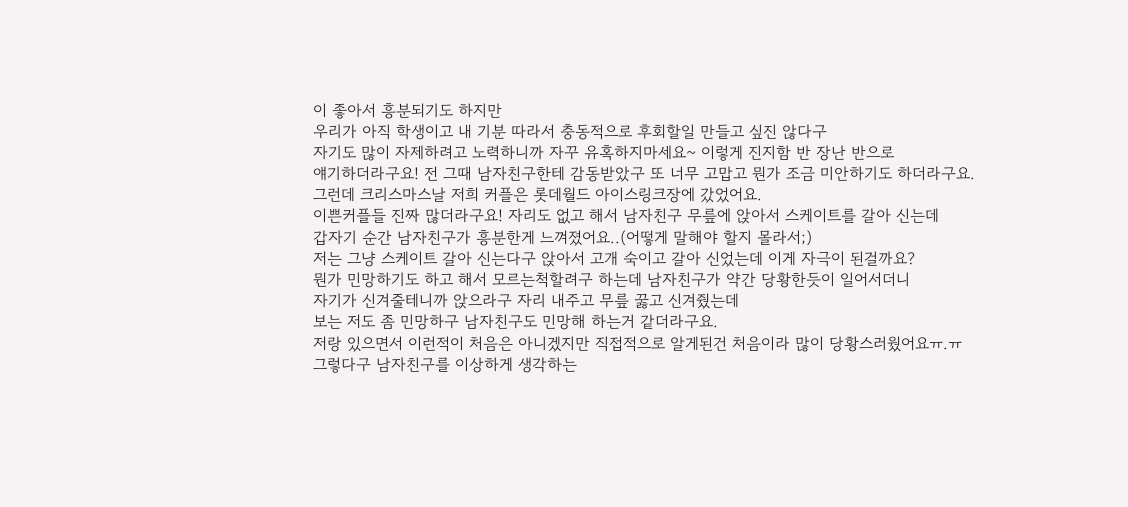이 좋아서 흥분되기도 하지만
우리가 아직 학생이고 내 기분 따라서 충동적으로 후회할일 만들고 싶진 않다구
자기도 많이 자제하려고 노력하니까 자꾸 유혹하지마세요~ 이렇게 진지함 반 장난 반으로
얘기하더라구요! 전 그때 남자친구한테 감동받았구 또 너무 고맙고 뭔가 조금 미안하기도 하더라구요.
그런데 크리스마스날 저희 커플은 롯데월드 아이스링크장에 갔었어요.
이쁜커플들 진짜 많더라구요! 자리도 없고 해서 남자친구 무릎에 앉아서 스케이트를 갈아 신는데
갑자기 순간 남자친구가 흥분한게 느껴졌어요..(어떻게 말해야 할지 몰라서;)
저는 그냥 스케이트 갈아 신는다구 앉아서 고개 숙이고 갈아 신었는데 이게 자극이 된걸까요?
뭔가 민망하기도 하고 해서 모르는척할려구 하는데 남자친구가 약간 당황한듯이 일어서더니
자기가 신겨줄테니까 앉으라구 자리 내주고 무릎 꿇고 신겨줬는데
보는 저도 좀 민망하구 남자친구도 민망해 하는거 같더라구요.
저랑 있으면서 이런적이 처음은 아니겠지만 직접적으로 알게된건 처음이라 많이 당황스러웠어요ㅠ.ㅠ
그렇다구 남자친구를 이상하게 생각하는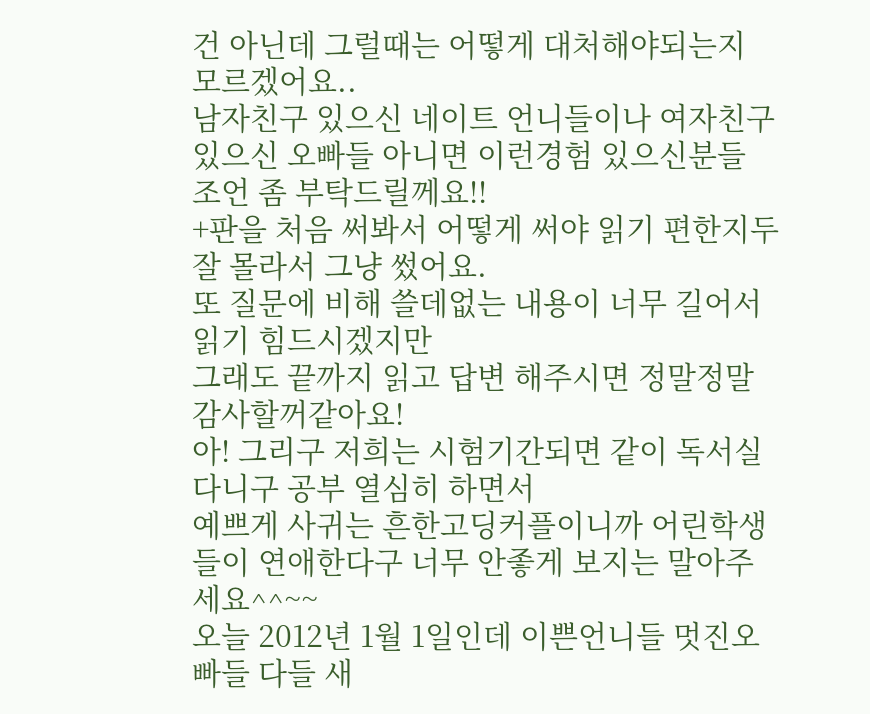건 아닌데 그럴때는 어떻게 대처해야되는지 모르겠어요..
남자친구 있으신 네이트 언니들이나 여자친구 있으신 오빠들 아니면 이런경험 있으신분들 조언 좀 부탁드릴께요!!
+판을 처음 써봐서 어떻게 써야 읽기 편한지두 잘 몰라서 그냥 썼어요.
또 질문에 비해 쓸데없는 내용이 너무 길어서 읽기 힘드시겠지만
그래도 끝까지 읽고 답변 해주시면 정말정말 감사할꺼같아요!
아! 그리구 저희는 시험기간되면 같이 독서실 다니구 공부 열심히 하면서
예쁘게 사귀는 흔한고딩커플이니까 어린학생들이 연애한다구 너무 안좋게 보지는 말아주세요^^~~
오늘 2012년 1월 1일인데 이쁜언니들 멋진오빠들 다들 새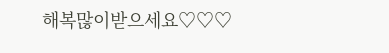해복많이받으세요♡♡♡